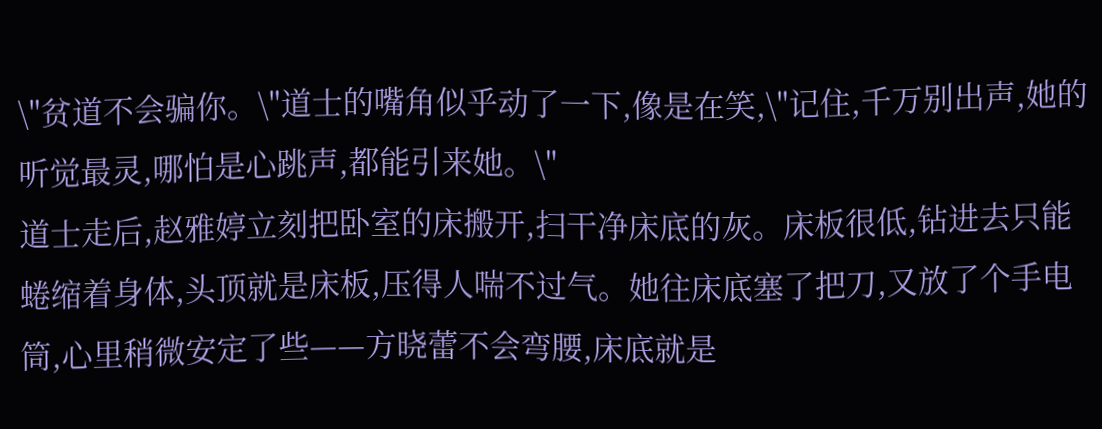\"贫道不会骗你。\"道士的嘴角似乎动了一下,像是在笑,\"记住,千万别出声,她的听觉最灵,哪怕是心跳声,都能引来她。\"
道士走后,赵雅婷立刻把卧室的床搬开,扫干净床底的灰。床板很低,钻进去只能蜷缩着身体,头顶就是床板,压得人喘不过气。她往床底塞了把刀,又放了个手电筒,心里稍微安定了些——方晓蕾不会弯腰,床底就是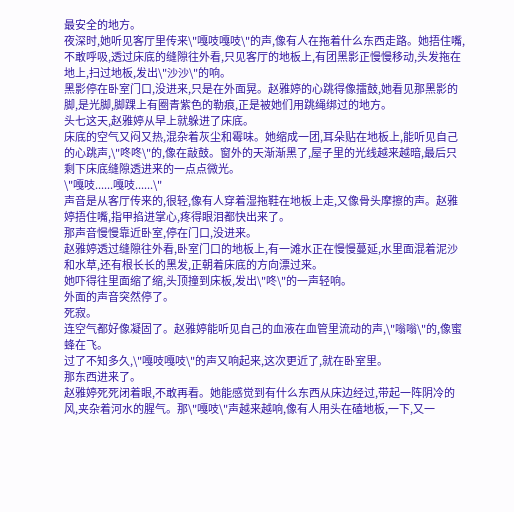最安全的地方。
夜深时,她听见客厅里传来\"嘎吱嘎吱\"的声,像有人在拖着什么东西走路。她捂住嘴,不敢呼吸,透过床底的缝隙往外看,只见客厅的地板上,有团黑影正慢慢移动,头发拖在地上,扫过地板,发出\"沙沙\"的响。
黑影停在卧室门口,没进来,只是在外面晃。赵雅婷的心跳得像擂鼓,她看见那黑影的脚,是光脚,脚踝上有圈青紫色的勒痕,正是被她们用跳绳绑过的地方。
头七这天,赵雅婷从早上就躲进了床底。
床底的空气又闷又热,混杂着灰尘和霉味。她缩成一团,耳朵贴在地板上,能听见自己的心跳声,\"咚咚\"的,像在敲鼓。窗外的天渐渐黑了,屋子里的光线越来越暗,最后只剩下床底缝隙透进来的一点点微光。
\"嘎吱......嘎吱......\"
声音是从客厅传来的,很轻,像有人穿着湿拖鞋在地板上走,又像骨头摩擦的声。赵雅婷捂住嘴,指甲掐进掌心,疼得眼泪都快出来了。
那声音慢慢靠近卧室,停在门口,没进来。
赵雅婷透过缝隙往外看,卧室门口的地板上,有一滩水正在慢慢蔓延,水里面混着泥沙和水草,还有根长长的黑发,正朝着床底的方向漂过来。
她吓得往里面缩了缩,头顶撞到床板,发出\"咚\"的一声轻响。
外面的声音突然停了。
死寂。
连空气都好像凝固了。赵雅婷能听见自己的血液在血管里流动的声,\"嗡嗡\"的,像蜜蜂在飞。
过了不知多久,\"嘎吱嘎吱\"的声又响起来,这次更近了,就在卧室里。
那东西进来了。
赵雅婷死死闭着眼,不敢再看。她能感觉到有什么东西从床边经过,带起一阵阴冷的风,夹杂着河水的腥气。那\"嘎吱\"声越来越响,像有人用头在磕地板,一下,又一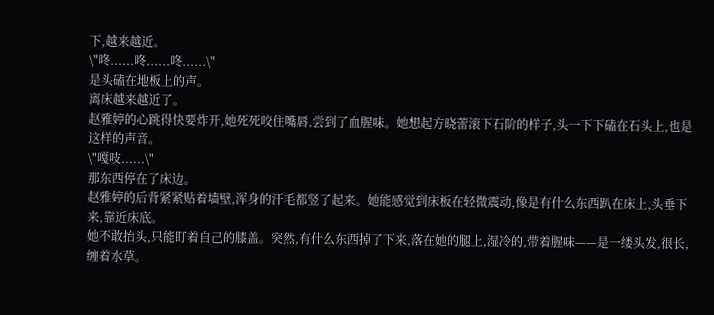下,越来越近。
\"咚......咚......咚......\"
是头磕在地板上的声。
离床越来越近了。
赵雅婷的心跳得快要炸开,她死死咬住嘴唇,尝到了血腥味。她想起方晓蕾滚下石阶的样子,头一下下磕在石头上,也是这样的声音。
\"嘎吱......\"
那东西停在了床边。
赵雅婷的后背紧紧贴着墙壁,浑身的汗毛都竖了起来。她能感觉到床板在轻微震动,像是有什么东西趴在床上,头垂下来,靠近床底。
她不敢抬头,只能盯着自己的膝盖。突然,有什么东西掉了下来,落在她的腿上,湿冷的,带着腥味——是一缕头发,很长,缠着水草。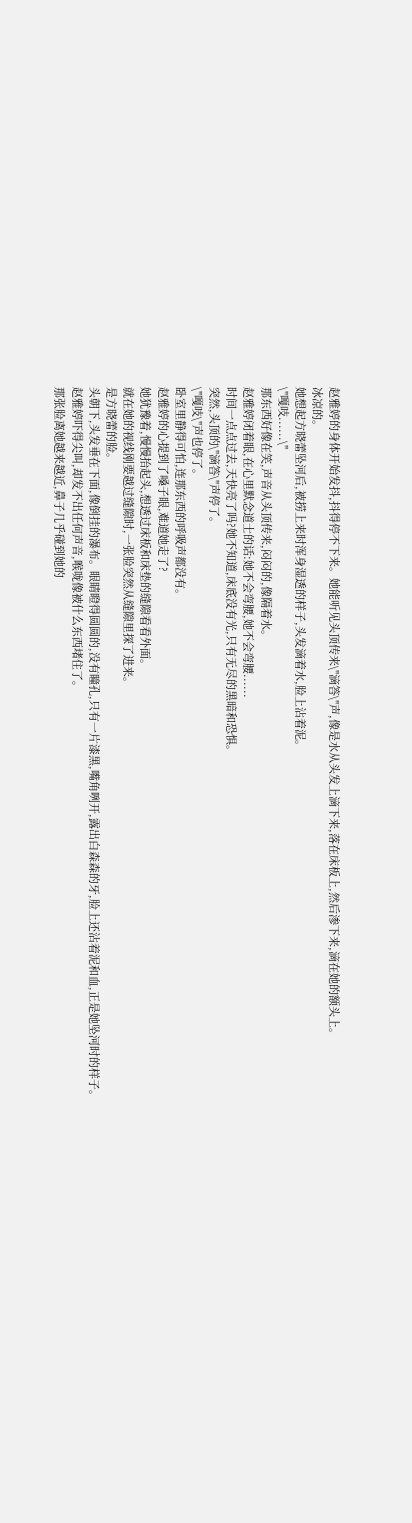赵雅婷的身体开始发抖,抖得停不下来。她能听见头顶传来\"滴答\"声,像是水从头发上滴下来,落在床板上,然后渗下来,滴在她的额头上。
冰凉的。
她想起方晓蕾坠河后,被捞上来时浑身湿透的样子,头发滴着水,脸上沾着泥。
\"嘎吱......\"
那东西好像在笑,声音从头顶传来,闷闷的,像隔着水。
赵雅婷闭着眼,在心里默念道士的话:她不会弯腰,她不会弯腰......
时间一点点过去,天快亮了吗?她不知道,床底没有光,只有无尽的黑暗和恐惧。
突然,头顶的\"滴答\"声停了。
\"嘎吱\"声也停了。
卧室里静得可怕,连那东西的呼吸声都没有。
赵雅婷的心提到了嗓子眼,难道她走了?
她犹豫着,慢慢抬起头,想透过床板和床垫的缝隙看看外面。
就在她的视线刚要越过缝隙时,一张脸突然从缝隙里探了进来。
是方晓蕾的脸。
头朝下,头发垂在下面,像倒挂的瀑布。眼睛瞪得圆圆的,没有瞳孔,只有一片漆黑,嘴角咧开,露出白森森的牙,脸上还沾着泥和血,正是她坠河时的样子。
赵雅婷吓得尖叫,却发不出任何声音,喉咙像被什么东西堵住了。
那张脸离她越来越近,鼻子几乎碰到她的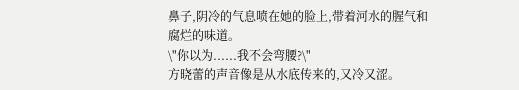鼻子,阴冷的气息喷在她的脸上,带着河水的腥气和腐烂的味道。
\"你以为......我不会弯腰?\"
方晓蕾的声音像是从水底传来的,又冷又涩。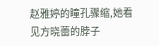赵雅婷的瞳孔骤缩,她看见方晓蕾的脖子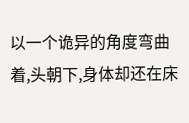以一个诡异的角度弯曲着,头朝下,身体却还在床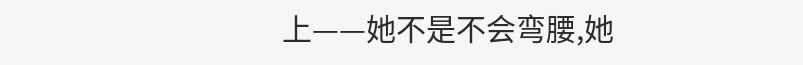上——她不是不会弯腰,她